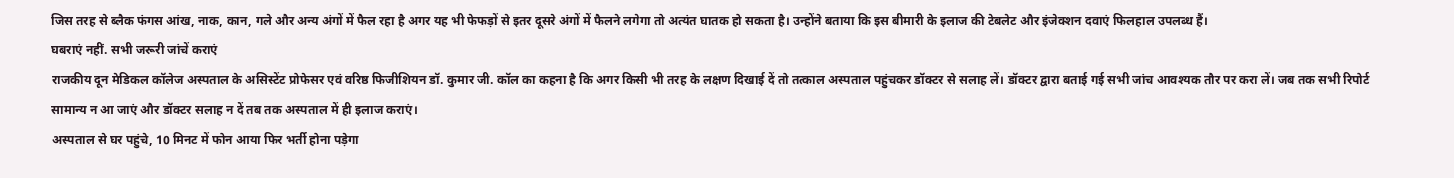जिस तरह से ब्लैक फंगस आंख, नाक, कान, गले और अन्य अंगों में फैल रहा है अगर यह भी फेफड़ों से इतर दूसरे अंगों में फैलने लगेगा तो अत्यंत घातक हो सकता है। उन्होंने बताया कि इस बीमारी के इलाज की टेबलेट और इंजेक्शन दवाएं फिलहाल उपलब्ध हैं।
घबराएं नहीं. सभी जरूरी जांचें कराएं
राजकीय दून मेडिकल कॉलेज अस्पताल के असिस्टेंट प्रोफेसर एवं वरिष्ठ फिजीशियन डॉ. कुमार जी. कॉल का कहना है कि अगर किसी भी तरह के लक्षण दिखाई दें तो तत्काल अस्पताल पहुंचकर डॉक्टर से सलाह लें। डॉक्टर द्वारा बताई गई सभी जांच आवश्यक तौर पर करा लें। जब तक सभी रिपोर्ट सामान्य न आ जाएं और डॉक्टर सलाह न दें तब तक अस्पताल में ही इलाज कराएं।
अस्पताल से घर पहुंचे, 10 मिनट में फोन आया फिर भर्ती होना पड़ेगा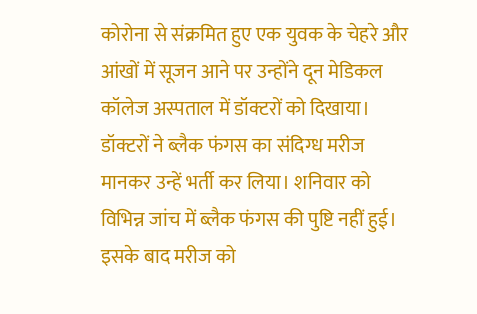कोरोना से संक्रमित हुए एक युवक के चेहरे और आंखों में सूजन आने पर उन्होंने दून मेडिकल कॉलेज अस्पताल में डॉक्टरों को दिखाया। डॉक्टरों ने ब्लैक फंगस का संदिग्ध मरीज मानकर उन्हें भर्ती कर लिया। शनिवार को विभिन्न जांच में ब्लैक फंगस की पुष्टि नहीं हुई। इसके बाद मरीज को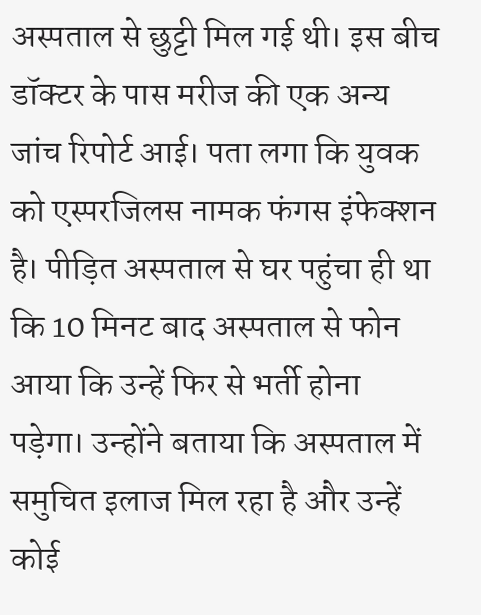अस्पताल से छुट्टी मिल गई थी। इस बीच डॉक्टर के पास मरीज की एक अन्य जांच रिपोर्ट आई। पता लगा कि युवक को एस्परजिलस नामक फंगस इंफेक्शन है। पीड़ित अस्पताल से घर पहुंचा ही था कि 10 मिनट बाद अस्पताल से फोन आया कि उन्हें फिर से भर्ती होना पड़ेगा। उन्होंने बताया कि अस्पताल में समुचित इलाज मिल रहा है और उन्हें कोई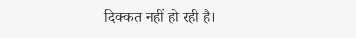दिक्कत नहीं हो रही है।